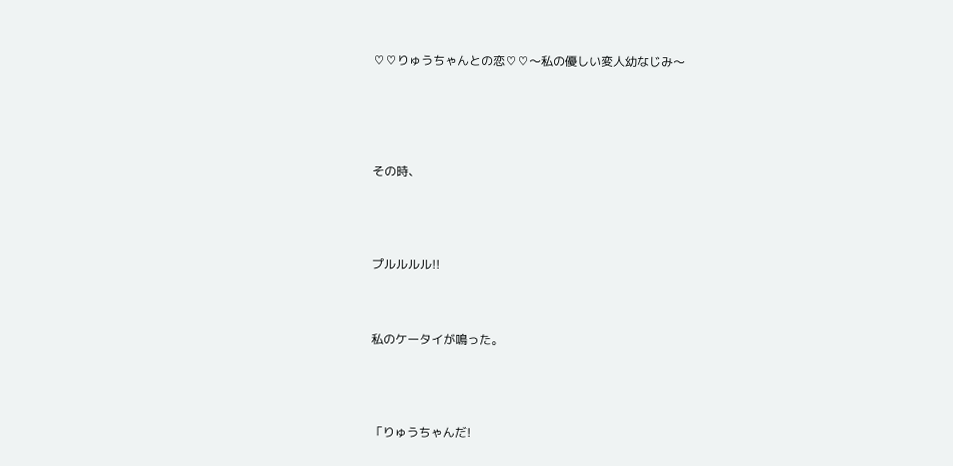♡♡りゅうちゃんとの恋♡♡〜私の優しい変人幼なじみ〜





その時、




プルルルル!!



私のケータイが鳴った。




「りゅうちゃんだ!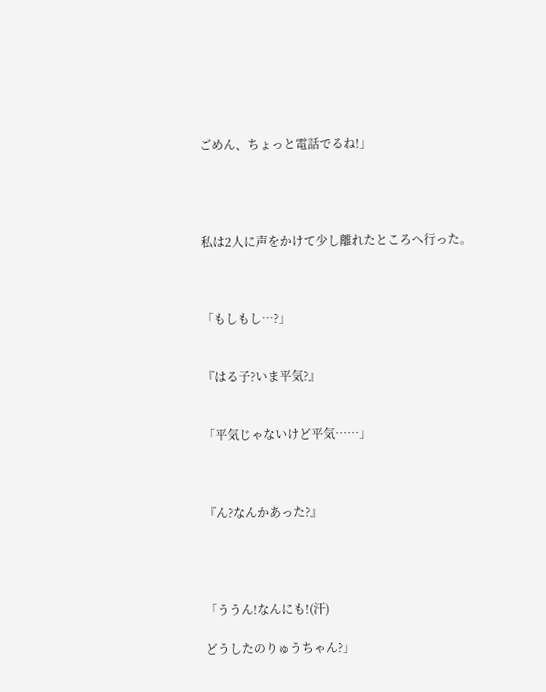ごめん、ちょっと電話でるね!」




私は2人に声をかけて少し離れたところへ行った。



「もしもし…?」


『はる子?いま平気?』


「平気じゃないけど平気……」



『ん?なんかあった?』




「ううん!なんにも!(汗)

どうしたのりゅうちゃん?」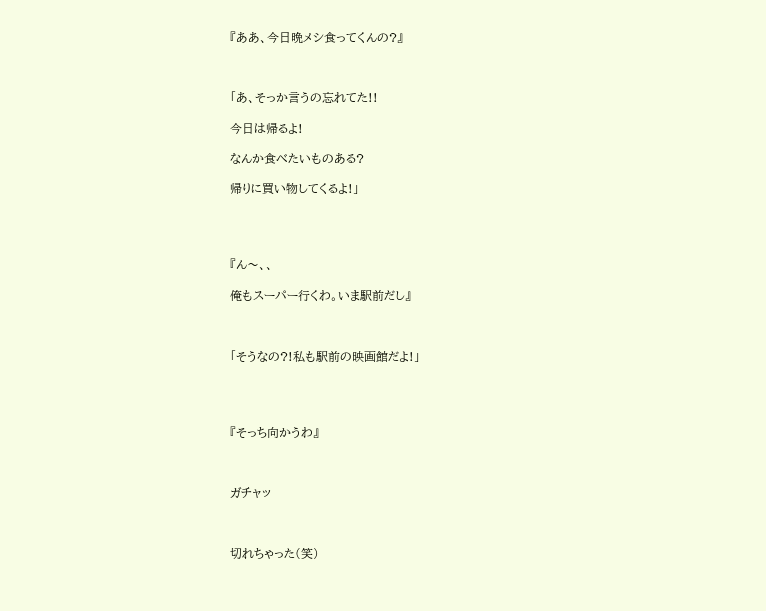『ああ、今日晩メシ食ってくんの?』



「あ、そっか言うの忘れてた!!

今日は帰るよ!

なんか食べたいものある?

帰りに買い物してくるよ!」




『ん〜、、

俺もスーパー行くわ。いま駅前だし』



「そうなの?!私も駅前の映画館だよ!」




『そっち向かうわ』



ガチャッ



切れちゃった(笑)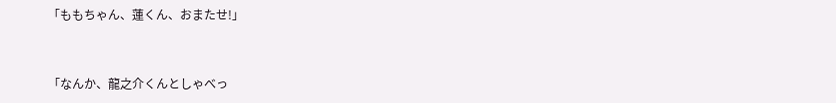「ももちゃん、蓮くん、おまたせ!」



「なんか、龍之介くんとしゃべっ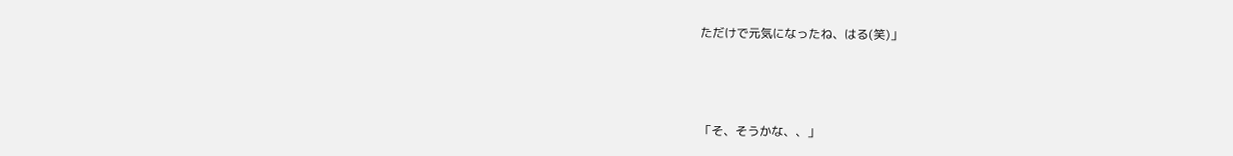ただけで元気になったね、はる(笑)」



「そ、そうかな、、」